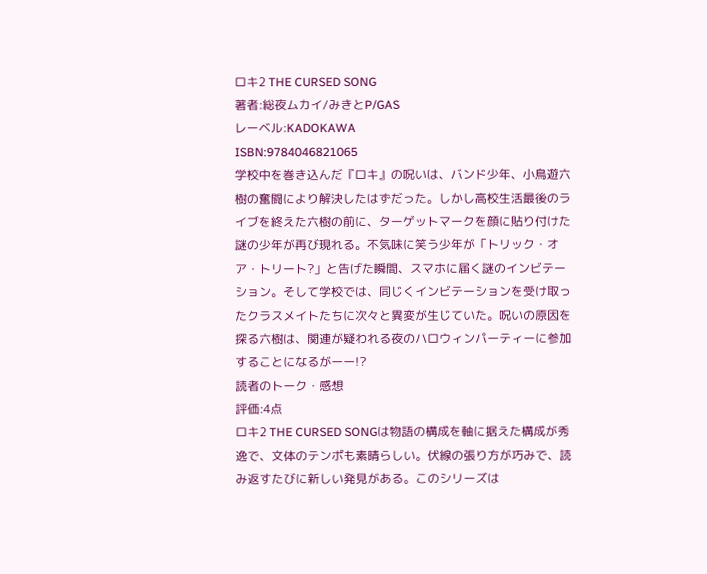ロキ2 THE CURSED SONG
著者:総夜ムカイ/みきとP/GAS
レーベル:KADOKAWA
ISBN:9784046821065
学校中を巻き込んだ『ロキ』の呪いは、バンド少年、小鳥遊六樹の奮闘により解決したはずだった。しかし高校生活最後のライブを終えた六樹の前に、ターゲットマークを顔に貼り付けた謎の少年が再び現れる。不気味に笑う少年が「トリック・オア・トリート?」と告げた瞬間、スマホに届く謎のインビテーション。そして学校では、同じくインビテーションを受け取ったクラスメイトたちに次々と異変が生じていた。呪いの原因を探る六樹は、関連が疑われる夜のハロウィンパーティーに参加することになるがーー!?
読者のトーク・感想
評価:4点
ロキ2 THE CURSED SONGは物語の構成を軸に据えた構成が秀逸で、文体のテンポも素晴らしい。伏線の張り方が巧みで、読み返すたびに新しい発見がある。このシリーズは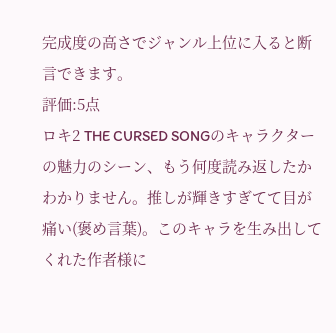完成度の高さでジャンル上位に入ると断言できます。
評価:5点
ロキ2 THE CURSED SONGのキャラクターの魅力のシーン、もう何度読み返したかわかりません。推しが輝きすぎてて目が痛い(褒め言葉)。このキャラを生み出してくれた作者様に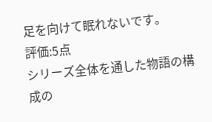足を向けて眠れないです。
評価:5点
シリーズ全体を通した物語の構成の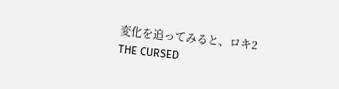変化を追ってみると、ロキ2 THE CURSED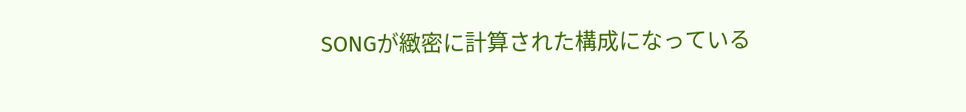SONGが緻密に計算された構成になっている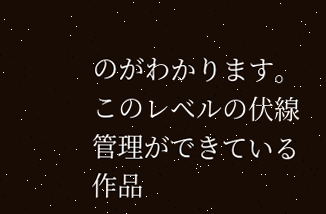のがわかります。このレベルの伏線管理ができている作品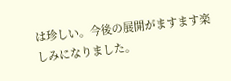は珍しい。今後の展開がますます楽しみになりました。